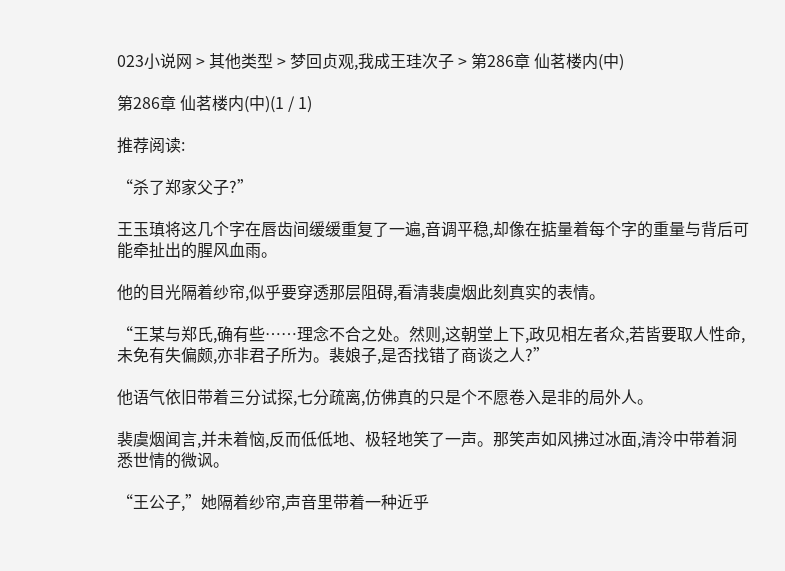023小说网 > 其他类型 > 梦回贞观,我成王珪次子 > 第286章 仙茗楼内(中)

第286章 仙茗楼内(中)(1 / 1)

推荐阅读:

“杀了郑家父子?”

王玉瑱将这几个字在唇齿间缓缓重复了一遍,音调平稳,却像在掂量着每个字的重量与背后可能牵扯出的腥风血雨。

他的目光隔着纱帘,似乎要穿透那层阻碍,看清裴虞烟此刻真实的表情。

“王某与郑氏,确有些……理念不合之处。然则,这朝堂上下,政见相左者众,若皆要取人性命,未免有失偏颇,亦非君子所为。裴娘子,是否找错了商谈之人?”

他语气依旧带着三分试探,七分疏离,仿佛真的只是个不愿卷入是非的局外人。

裴虞烟闻言,并未着恼,反而低低地、极轻地笑了一声。那笑声如风拂过冰面,清泠中带着洞悉世情的微讽。

“王公子,”她隔着纱帘,声音里带着一种近乎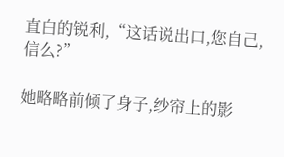直白的锐利,“这话说出口,您自己,信么?”

她略略前倾了身子,纱帘上的影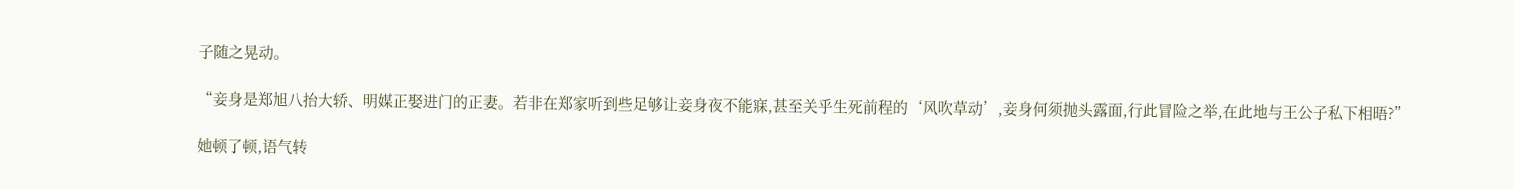子随之晃动。

“妾身是郑旭八抬大轿、明媒正娶进门的正妻。若非在郑家听到些足够让妾身夜不能寐,甚至关乎生死前程的‘风吹草动’,妾身何须抛头露面,行此冒险之举,在此地与王公子私下相晤?”

她顿了顿,语气转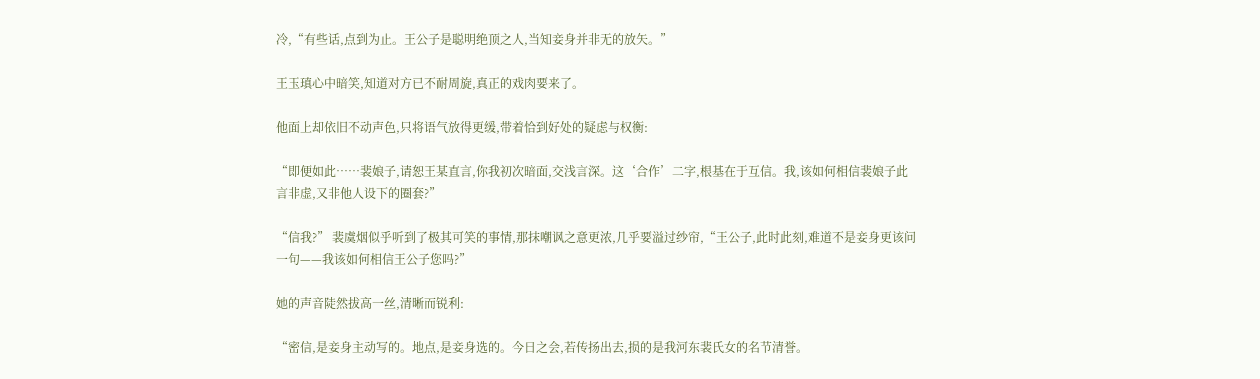冷,“有些话,点到为止。王公子是聪明绝顶之人,当知妾身并非无的放矢。”

王玉瑱心中暗笑,知道对方已不耐周旋,真正的戏肉要来了。

他面上却依旧不动声色,只将语气放得更缓,带着恰到好处的疑虑与权衡:

“即便如此……裴娘子,请恕王某直言,你我初次暗面,交浅言深。这‘合作’二字,根基在于互信。我,该如何相信裴娘子此言非虚,又非他人设下的圈套?”

“信我?” 裴虞烟似乎听到了极其可笑的事情,那抹嘲讽之意更浓,几乎要溢过纱帘,“王公子,此时此刻,难道不是妾身更该问一句——我该如何相信王公子您吗?”

她的声音陡然拔高一丝,清晰而锐利:

“密信,是妾身主动写的。地点,是妾身选的。今日之会,若传扬出去,损的是我河东裴氏女的名节清誉。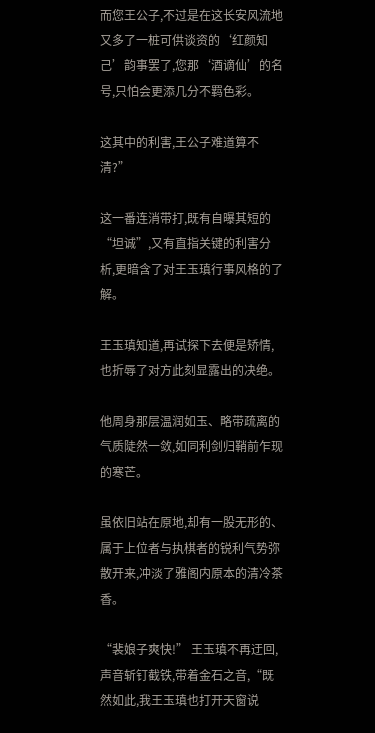而您王公子,不过是在这长安风流地又多了一桩可供谈资的‘红颜知己’韵事罢了,您那‘酒谪仙’的名号,只怕会更添几分不羁色彩。

这其中的利害,王公子难道算不清?”

这一番连消带打,既有自曝其短的“坦诚”,又有直指关键的利害分析,更暗含了对王玉瑱行事风格的了解。

王玉瑱知道,再试探下去便是矫情,也折辱了对方此刻显露出的决绝。

他周身那层温润如玉、略带疏离的气质陡然一敛,如同利剑归鞘前乍现的寒芒。

虽依旧站在原地,却有一股无形的、属于上位者与执棋者的锐利气势弥散开来,冲淡了雅阁内原本的清冷茶香。

“裴娘子爽快!” 王玉瑱不再迂回,声音斩钉截铁,带着金石之音,“既然如此,我王玉瑱也打开天窗说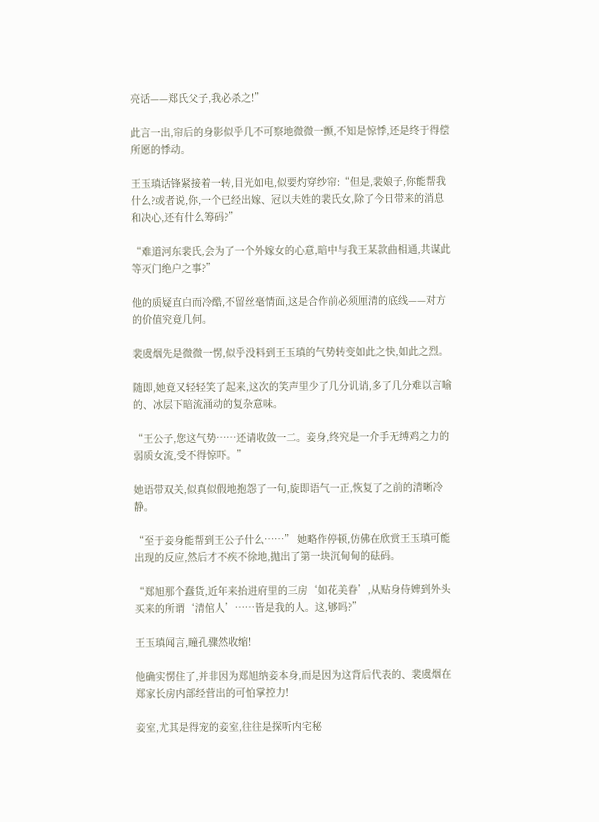亮话——郑氏父子,我必杀之!”

此言一出,帘后的身影似乎几不可察地微微一颤,不知是惊悸,还是终于得偿所愿的悸动。

王玉瑱话锋紧接着一转,目光如电,似要灼穿纱帘:“但是,裴娘子,你能帮我什么?或者说,你,一个已经出嫁、冠以夫姓的裴氏女,除了今日带来的消息和决心,还有什么筹码?”

“难道河东裴氏,会为了一个外嫁女的心意,暗中与我王某款曲相通,共谋此等灭门绝户之事?”

他的质疑直白而冷酷,不留丝毫情面,这是合作前必须厘清的底线——对方的价值究竟几何。

裴虞烟先是微微一愣,似乎没料到王玉瑱的气势转变如此之快,如此之烈。

随即,她竟又轻轻笑了起来,这次的笑声里少了几分讥诮,多了几分难以言喻的、冰层下暗流涌动的复杂意味。

“王公子,您这气势……还请收敛一二。妾身,终究是一介手无缚鸡之力的弱质女流,受不得惊吓。”

她语带双关,似真似假地抱怨了一句,旋即语气一正,恢复了之前的清晰冷静。

“至于妾身能帮到王公子什么……” 她略作停顿,仿佛在欣赏王玉瑱可能出现的反应,然后才不疾不徐地,抛出了第一块沉甸甸的砝码。

“郑旭那个蠢货,近年来抬进府里的三房‘如花美眷’,从贴身侍婢到外头买来的所谓‘清倌人’……皆是我的人。这,够吗?”

王玉瑱闻言,瞳孔骤然收缩!

他确实愣住了,并非因为郑旭纳妾本身,而是因为这背后代表的、裴虞烟在郑家长房内部经营出的可怕掌控力!

妾室,尤其是得宠的妾室,往往是探听内宅秘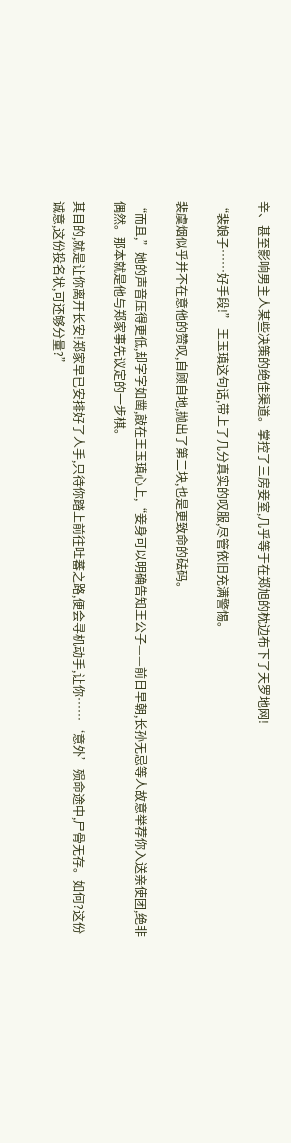辛、甚至影响男主人某些决策的绝佳渠道。掌控了三房妾室,几乎等于在郑旭的枕边布下了天罗地网!

“裴娘子……好手段!” 王玉瑱这句话,带上了几分真实的叹服,尽管依旧充满警惕。

裴虞烟似乎并不在意他的赞叹,自顾自地,抛出了第二块,也是更致命的砝码。

“而且,”她的声音压得更低,却字字如凿,敲在王玉瑱心上,“妾身可以明确告知王公子——前日早朝,长孙无忌等人故意举荐你入送亲使团,绝非偶然。那本就是他与郑家事先议定的一步棋。

其目的,就是让你离开长安!郑家早已安排好了人手,只待你踏上前往吐蕃之路,便会寻机动手,让你……‘意外’殒命途中,尸骨无存。如何?这份诚意,这份投名状,可还够分量?”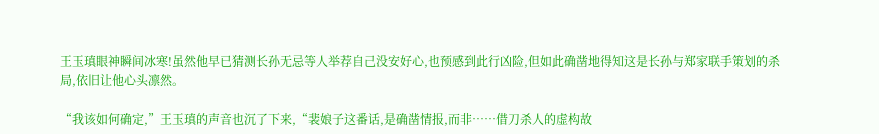王玉瑱眼神瞬间冰寒!虽然他早已猜测长孙无忌等人举荐自己没安好心,也预感到此行凶险,但如此确凿地得知这是长孙与郑家联手策划的杀局,依旧让他心头凛然。

“我该如何确定,”王玉瑱的声音也沉了下来,“裴娘子这番话,是确凿情报,而非……借刀杀人的虚构故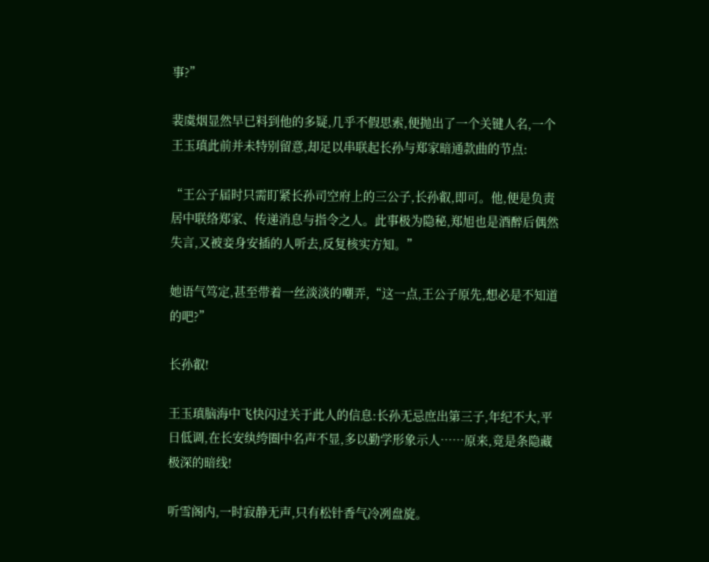事?”

裴虞烟显然早已料到他的多疑,几乎不假思索,便抛出了一个关键人名,一个王玉瑱此前并未特别留意,却足以串联起长孙与郑家暗通款曲的节点:

“王公子届时只需盯紧长孙司空府上的三公子,长孙叡,即可。他,便是负责居中联络郑家、传递消息与指令之人。此事极为隐秘,郑旭也是酒醉后偶然失言,又被妾身安插的人听去,反复核实方知。”

她语气笃定,甚至带着一丝淡淡的嘲弄,“这一点,王公子原先,想必是不知道的吧?”

长孙叡!

王玉瑱脑海中飞快闪过关于此人的信息:长孙无忌庶出第三子,年纪不大,平日低调,在长安纨绔圈中名声不显,多以勤学形象示人……原来,竟是条隐藏极深的暗线!

听雪阁内,一时寂静无声,只有松针香气冷冽盘旋。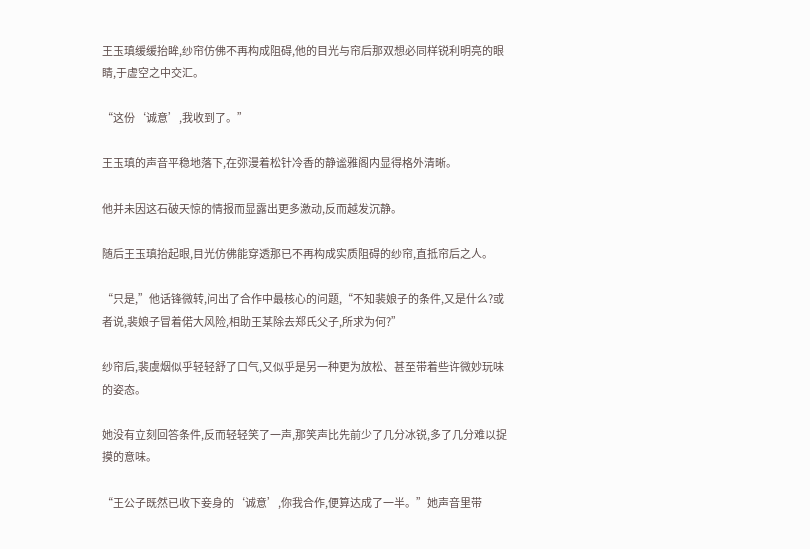王玉瑱缓缓抬眸,纱帘仿佛不再构成阻碍,他的目光与帘后那双想必同样锐利明亮的眼睛,于虚空之中交汇。

“这份‘诚意’,我收到了。”

王玉瑱的声音平稳地落下,在弥漫着松针冷香的静谧雅阁内显得格外清晰。

他并未因这石破天惊的情报而显露出更多激动,反而越发沉静。

随后王玉瑱抬起眼,目光仿佛能穿透那已不再构成实质阻碍的纱帘,直抵帘后之人。

“只是,”他话锋微转,问出了合作中最核心的问题,“不知裴娘子的条件,又是什么?或者说,裴娘子冒着偌大风险,相助王某除去郑氏父子,所求为何?”

纱帘后,裴虞烟似乎轻轻舒了口气,又似乎是另一种更为放松、甚至带着些许微妙玩味的姿态。

她没有立刻回答条件,反而轻轻笑了一声,那笑声比先前少了几分冰锐,多了几分难以捉摸的意味。

“王公子既然已收下妾身的‘诚意’,你我合作,便算达成了一半。”她声音里带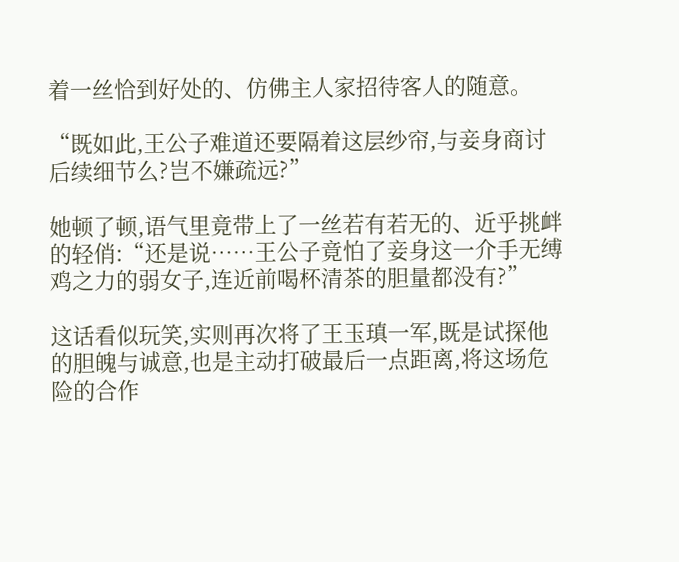着一丝恰到好处的、仿佛主人家招待客人的随意。

“既如此,王公子难道还要隔着这层纱帘,与妾身商讨后续细节么?岂不嫌疏远?”

她顿了顿,语气里竟带上了一丝若有若无的、近乎挑衅的轻俏:“还是说……王公子竟怕了妾身这一介手无缚鸡之力的弱女子,连近前喝杯清茶的胆量都没有?”

这话看似玩笑,实则再次将了王玉瑱一军,既是试探他的胆魄与诚意,也是主动打破最后一点距离,将这场危险的合作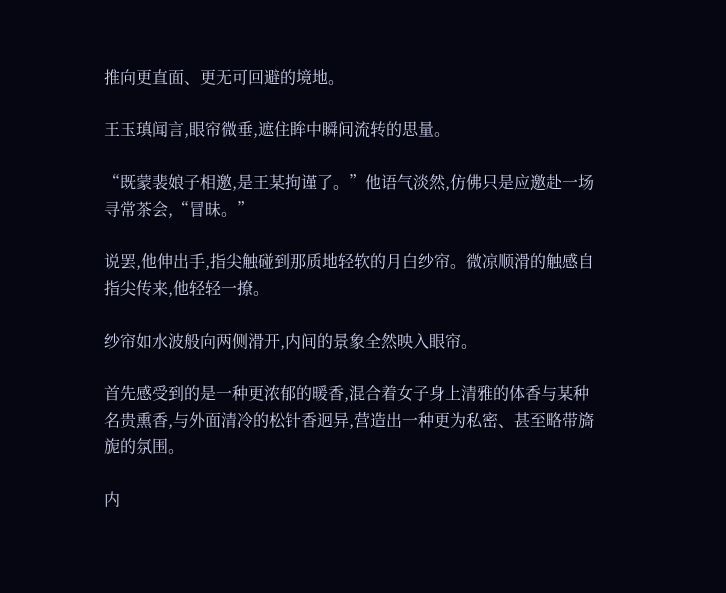推向更直面、更无可回避的境地。

王玉瑱闻言,眼帘微垂,遮住眸中瞬间流转的思量。

“既蒙裴娘子相邀,是王某拘谨了。”他语气淡然,仿佛只是应邀赴一场寻常茶会,“冒昧。”

说罢,他伸出手,指尖触碰到那质地轻软的月白纱帘。微凉顺滑的触感自指尖传来,他轻轻一撩。

纱帘如水波般向两侧滑开,内间的景象全然映入眼帘。

首先感受到的是一种更浓郁的暖香,混合着女子身上清雅的体香与某种名贵熏香,与外面清冷的松针香迥异,营造出一种更为私密、甚至略带旖旎的氛围。

内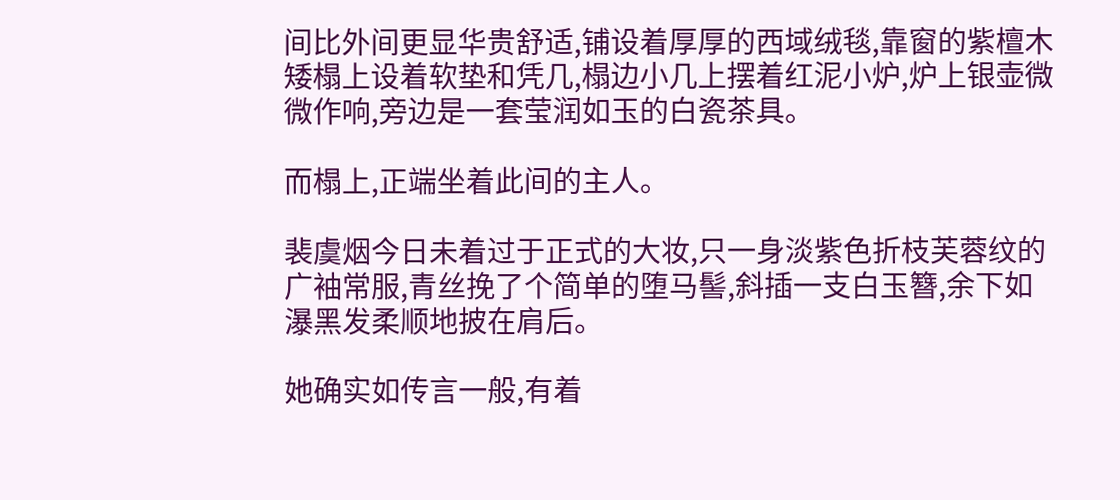间比外间更显华贵舒适,铺设着厚厚的西域绒毯,靠窗的紫檀木矮榻上设着软垫和凭几,榻边小几上摆着红泥小炉,炉上银壶微微作响,旁边是一套莹润如玉的白瓷茶具。

而榻上,正端坐着此间的主人。

裴虞烟今日未着过于正式的大妆,只一身淡紫色折枝芙蓉纹的广袖常服,青丝挽了个简单的堕马髻,斜插一支白玉簪,余下如瀑黑发柔顺地披在肩后。

她确实如传言一般,有着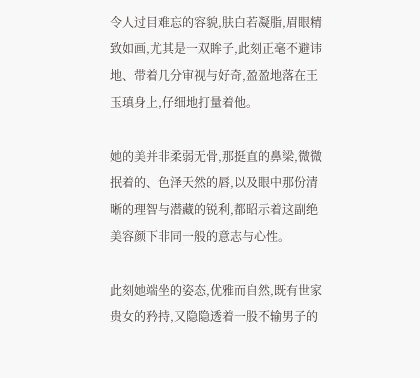令人过目难忘的容貌,肤白若凝脂,眉眼精致如画,尤其是一双眸子,此刻正毫不避讳地、带着几分审视与好奇,盈盈地落在王玉瑱身上,仔细地打量着他。

她的美并非柔弱无骨,那挺直的鼻梁,微微抿着的、色泽天然的唇,以及眼中那份清晰的理智与潜藏的锐利,都昭示着这副绝美容颜下非同一般的意志与心性。

此刻她端坐的姿态,优雅而自然,既有世家贵女的矜持,又隐隐透着一股不输男子的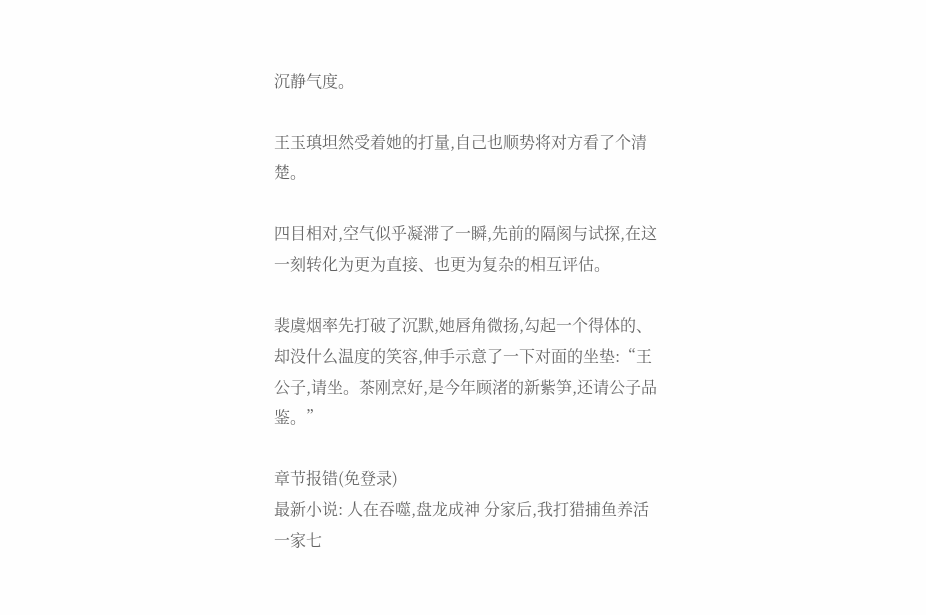沉静气度。

王玉瑱坦然受着她的打量,自己也顺势将对方看了个清楚。

四目相对,空气似乎凝滞了一瞬,先前的隔阂与试探,在这一刻转化为更为直接、也更为复杂的相互评估。

裴虞烟率先打破了沉默,她唇角微扬,勾起一个得体的、却没什么温度的笑容,伸手示意了一下对面的坐垫:“王公子,请坐。茶刚烹好,是今年顾渚的新紫笋,还请公子品鉴。”

章节报错(免登录)
最新小说: 人在吞噬,盘龙成神 分家后,我打猎捕鱼养活一家七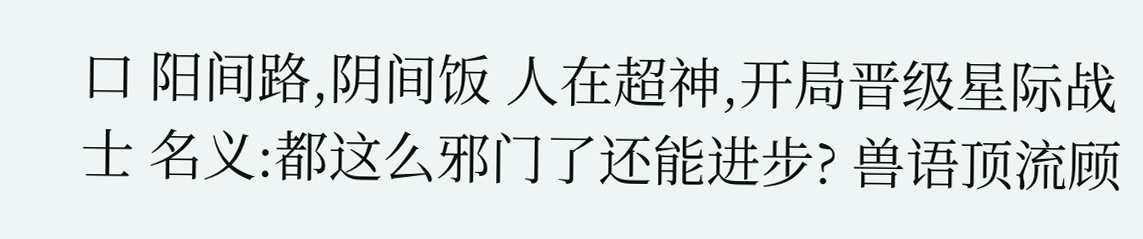口 阳间路,阴间饭 人在超神,开局晋级星际战士 名义:都这么邪门了还能进步? 兽语顶流顾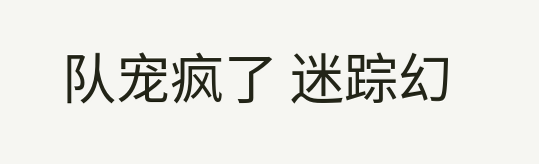队宠疯了 迷踪幻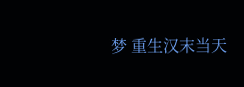梦 重生汉末当天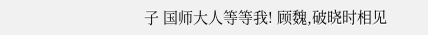子 国师大人等等我! 顾魏,破晓时相见